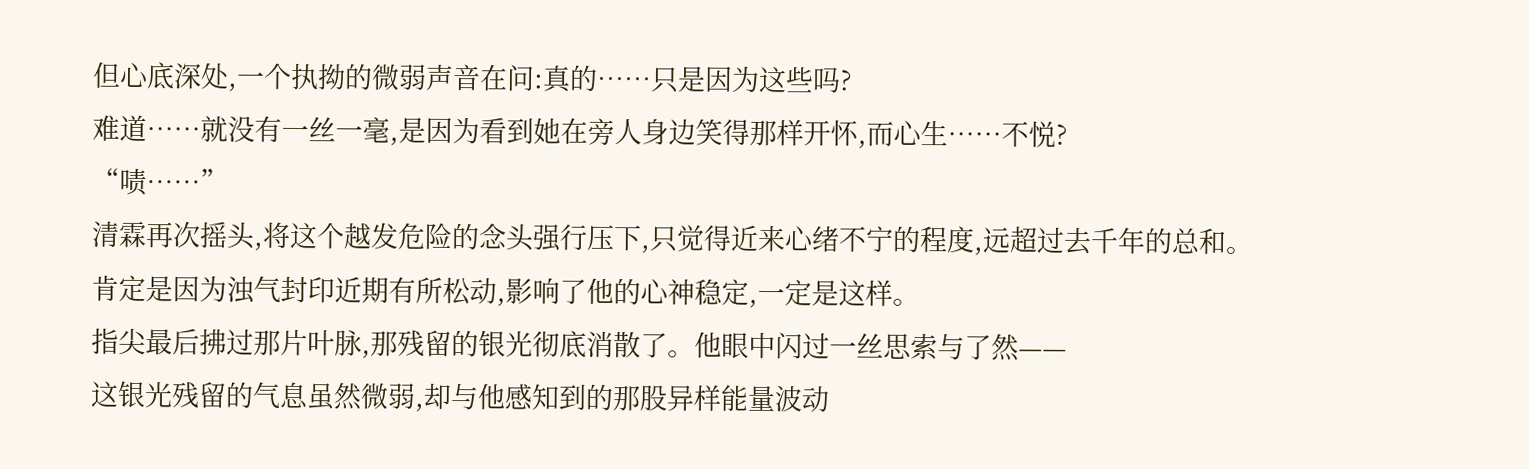但心底深处,一个执拗的微弱声音在问:真的……只是因为这些吗?
难道……就没有一丝一毫,是因为看到她在旁人身边笑得那样开怀,而心生……不悦?
“啧……”
清霖再次摇头,将这个越发危险的念头强行压下,只觉得近来心绪不宁的程度,远超过去千年的总和。
肯定是因为浊气封印近期有所松动,影响了他的心神稳定,一定是这样。
指尖最后拂过那片叶脉,那残留的银光彻底消散了。他眼中闪过一丝思索与了然——
这银光残留的气息虽然微弱,却与他感知到的那股异样能量波动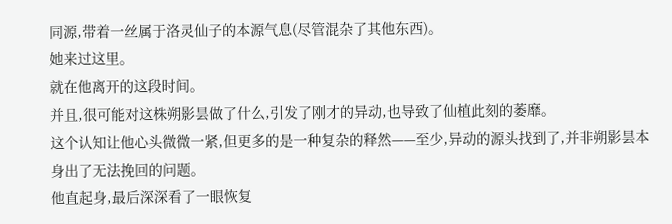同源,带着一丝属于洛灵仙子的本源气息(尽管混杂了其他东西)。
她来过这里。
就在他离开的这段时间。
并且,很可能对这株朔影昙做了什么,引发了刚才的异动,也导致了仙植此刻的萎靡。
这个认知让他心头微微一紧,但更多的是一种复杂的释然——至少,异动的源头找到了,并非朔影昙本身出了无法挽回的问题。
他直起身,最后深深看了一眼恢复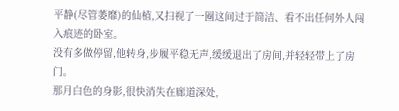平静(尽管萎靡)的仙植,又扫视了一圈这间过于简洁、看不出任何外人闯入痕迹的卧室。
没有多做停留,他转身,步履平稳无声,缓缓退出了房间,并轻轻带上了房门。
那月白色的身影,很快消失在廊道深处,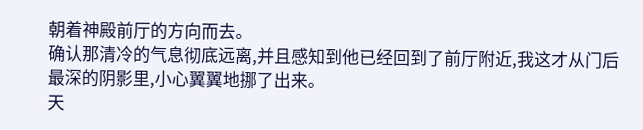朝着神殿前厅的方向而去。
确认那清冷的气息彻底远离,并且感知到他已经回到了前厅附近,我这才从门后最深的阴影里,小心翼翼地挪了出来。
天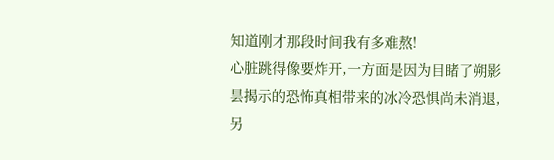知道刚才那段时间我有多难熬!
心脏跳得像要炸开,一方面是因为目睹了朔影昙揭示的恐怖真相带来的冰冷恐惧尚未消退,另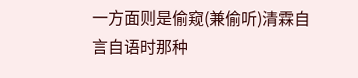一方面则是偷窥(兼偷听)清霖自言自语时那种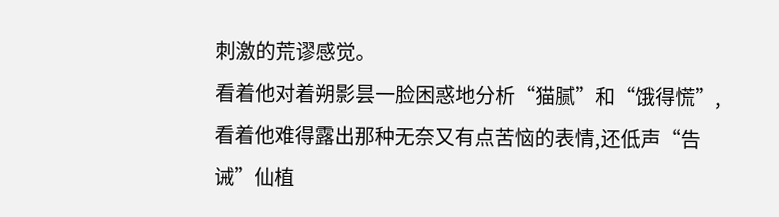刺激的荒谬感觉。
看着他对着朔影昙一脸困惑地分析“猫腻”和“饿得慌”,看着他难得露出那种无奈又有点苦恼的表情,还低声“告诫”仙植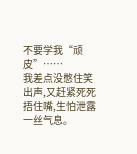不要学我“顽皮”……
我差点没憋住笑出声,又赶紧死死捂住嘴,生怕泄露一丝气息。